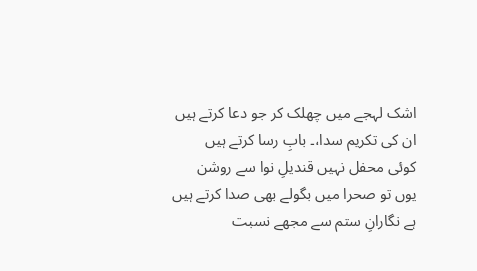اشک لہجے میں چھلک کر جو دعا کرتے ہیں
ان کی تکریم سدا،۔ بابِ رسا کرتے ہیں
کوئی محفل نہیں قندیلِ نوا سے روشن
یوں تو صحرا میں بگولے بھی صدا کرتے ہیں
ہے نگارانِ ستم سے مجھے نسبت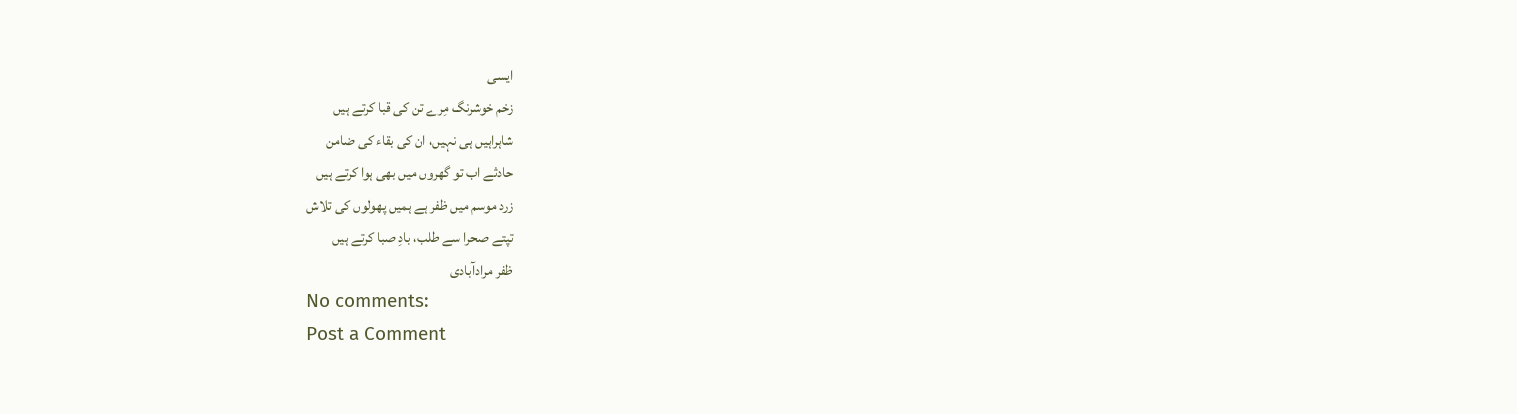ایسی
زخم خوشرنگ مِرے تن کی قبا کرتے ہیں
شاہراہیں ہی نہیں، ان کی بقاء کی ضامن
حادثے اب تو گھروں میں بھی ہوا کرتے ہیں
زرد موسم میں ظفر ہے ہمیں پھولوں کی تلاش
تپتے صحرا سے طلب، بادِ صبا کرتے ہیں
ظفر مرادآبادی
No comments:
Post a Comment